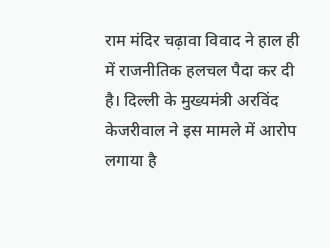राम मंदिर चढ़ावा विवाद ने हाल ही में राजनीतिक हलचल पैदा कर दी है। दिल्ली के मुख्यमंत्री अरविंद केजरीवाल ने इस मामले में आरोप लगाया है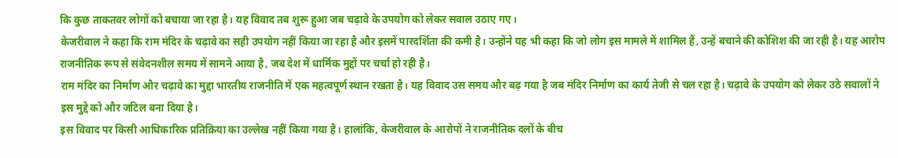कि कुछ ताकतवर लोगों को बचाया जा रहा है। यह विवाद तब शुरू हुआ जब चढ़ावे के उपयोग को लेकर सवाल उठाए गए।
केजरीवाल ने कहा कि राम मंदिर के चढ़ावे का सही उपयोग नहीं किया जा रहा है और इसमें पारदर्शिता की कमी है। उन्होंने यह भी कहा कि जो लोग इस मामले में शामिल हैं, उन्हें बचाने की कोशिश की जा रही है। यह आरोप राजनीतिक रूप से संवेदनशील समय में सामने आया है, जब देश में धार्मिक मुद्दों पर चर्चा हो रही है।
राम मंदिर का निर्माण और चढ़ावे का मुद्दा भारतीय राजनीति में एक महत्वपूर्ण स्थान रखता है। यह विवाद उस समय और बढ़ गया है जब मंदिर निर्माण का कार्य तेजी से चल रहा है। चढ़ावे के उपयोग को लेकर उठे सवालों ने इस मुद्दे को और जटिल बना दिया है।
इस विवाद पर किसी आधिकारिक प्रतिक्रिया का उल्लेख नहीं किया गया है। हालांकि, केजरीवाल के आरोपों ने राजनीतिक दलों के बीच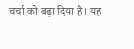चर्चा को बढ़ा दिया है। यह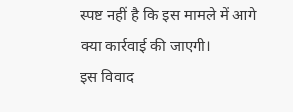स्पष्ट नहीं है कि इस मामले में आगे क्या कार्रवाई की जाएगी।
इस विवाद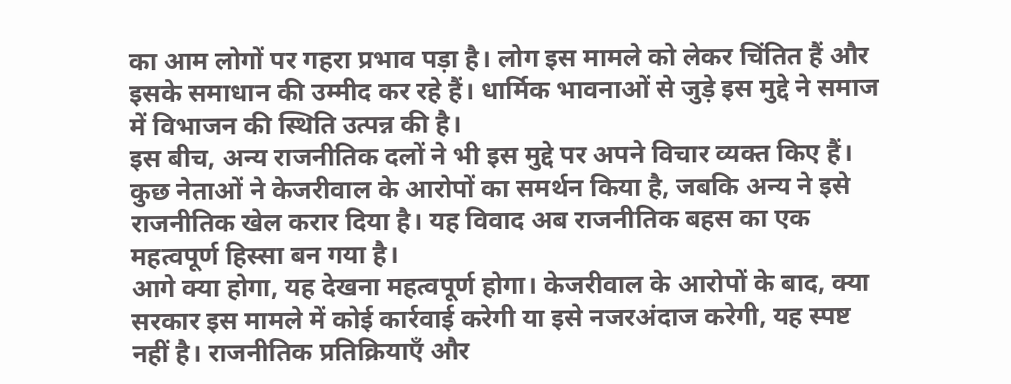का आम लोगों पर गहरा प्रभाव पड़ा है। लोग इस मामले को लेकर चिंतित हैं और इसके समाधान की उम्मीद कर रहे हैं। धार्मिक भावनाओं से जुड़े इस मुद्दे ने समाज में विभाजन की स्थिति उत्पन्न की है।
इस बीच, अन्य राजनीतिक दलों ने भी इस मुद्दे पर अपने विचार व्यक्त किए हैं। कुछ नेताओं ने केजरीवाल के आरोपों का समर्थन किया है, जबकि अन्य ने इसे राजनीतिक खेल करार दिया है। यह विवाद अब राजनीतिक बहस का एक महत्वपूर्ण हिस्सा बन गया है।
आगे क्या होगा, यह देखना महत्वपूर्ण होगा। केजरीवाल के आरोपों के बाद, क्या सरकार इस मामले में कोई कार्रवाई करेगी या इसे नजरअंदाज करेगी, यह स्पष्ट नहीं है। राजनीतिक प्रतिक्रियाएँ और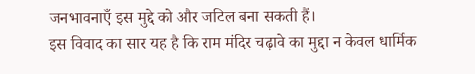जनभावनाएँ इस मुद्दे को और जटिल बना सकती हैं।
इस विवाद का सार यह है कि राम मंदिर चढ़ावे का मुद्दा न केवल धार्मिक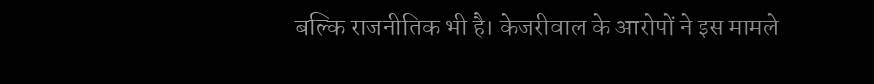बल्कि राजनीतिक भी है। केजरीवाल के आरोपों ने इस मामले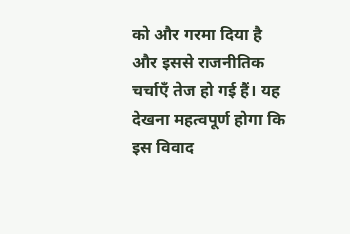को और गरमा दिया है और इससे राजनीतिक चर्चाएँ तेज हो गई हैं। यह देखना महत्वपूर्ण होगा कि इस विवाद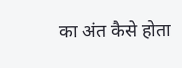का अंत कैसे होता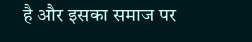है और इसका समाज पर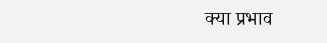क्या प्रभाव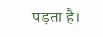पड़ता है।